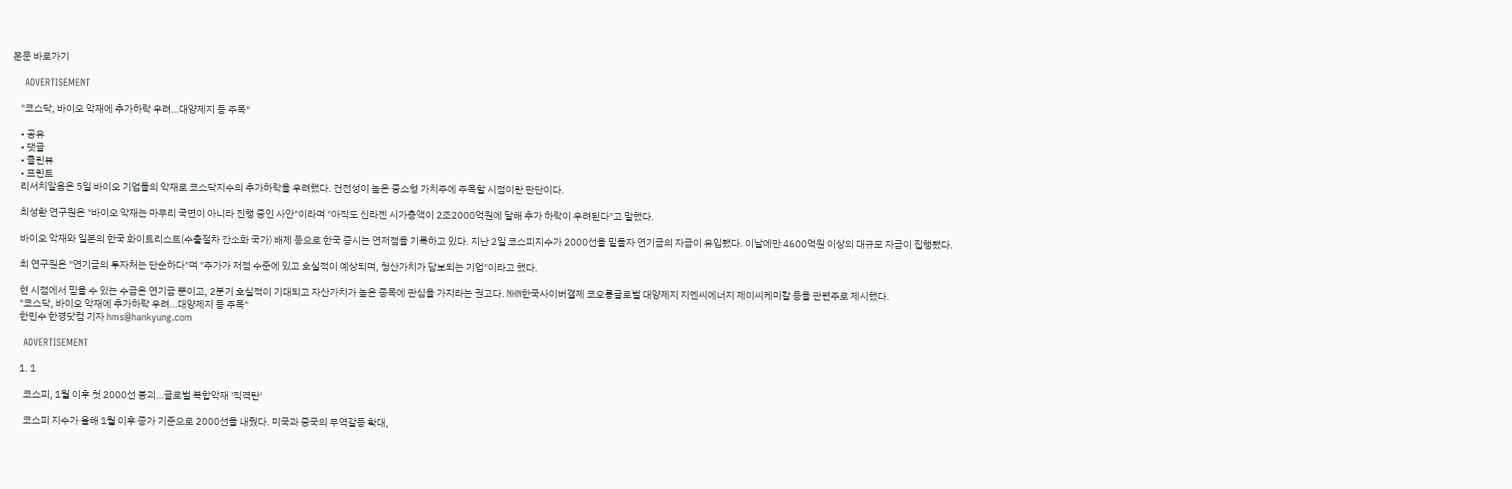본문 바로가기

    ADVERTISEMENT

    "코스닥, 바이오 악재에 추가하락 우려…대양제지 등 주목"

    • 공유
    • 댓글
    • 클린뷰
    • 프린트
    리서치알음은 5일 바이오 기업들의 악재로 코스닥지수의 추가하락을 우려했다. 건전성이 높은 중소형 가치주에 주목할 시점이란 판단이다.

    최성환 연구원은 "바이오 악재는 마무리 국면이 아니라 진행 중인 사안"이라며 "아직도 신라젠 시가총액이 2조2000억원에 달해 추가 하락이 우려된다"고 말했다.

    바이오 악재와 일본의 한국 화이트리스트(수출절차 간소화 국가) 배제 등으로 한국 증시는 연저점을 기록하고 있다. 지난 2일 코스피지수가 2000선을 밑돌자 연기금의 자금이 유입됐다. 이날에만 4600억원 이상의 대규모 자금이 집행됐다.

    최 연구원은 "연기금의 투자처는 단순하다"며 "주가가 저점 수준에 있고 호실적이 예상되며, 청산가치가 담보되는 기업"이라고 했다.

    현 시점에서 믿을 수 있는 수급은 연기금 뿐이고, 2분기 호실적이 기대되고 자산가치가 높은 종목에 관심을 가지라는 권고다. NHN한국사이버결제 코오롱글로벌 대양제지 지엔씨에너지 제이씨케미칼 등을 관련주로 제시했다.
    "코스닥, 바이오 악재에 추가하락 우려…대양제지 등 주목"
    한민수 한경닷컴 기자 hms@hankyung.com

    ADVERTISEMENT

    1. 1

      코스피, 1월 이후 첫 2000선 붕괴…글로벌 복합악재 '직격탄'

      코스피 지수가 올해 1월 이후 종가 기준으로 2000선을 내줬다. 미국과 중국의 무역갈등 확대,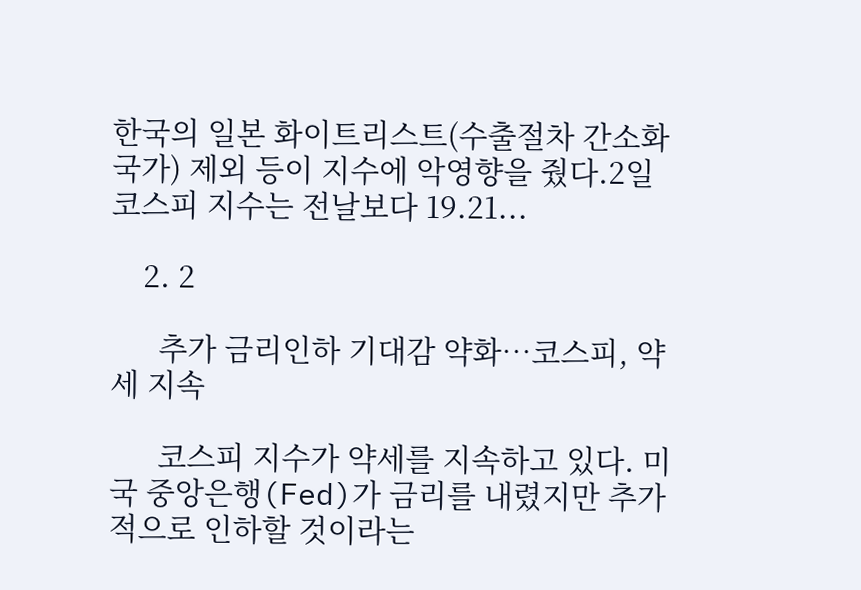한국의 일본 화이트리스트(수출절차 간소화 국가) 제외 등이 지수에 악영향을 줬다.2일 코스피 지수는 전날보다 19.21...

    2. 2

      추가 금리인하 기대감 약화…코스피, 약세 지속

      코스피 지수가 약세를 지속하고 있다. 미국 중앙은행(Fed)가 금리를 내렸지만 추가적으로 인하할 것이라는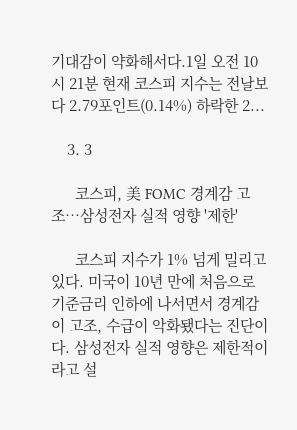기대감이 약화해서다.1일 오전 10시 21분 현재 코스피 지수는 전날보다 2.79포인트(0.14%) 하락한 2...

    3. 3

      코스피, 美 FOMC 경계감 고조…삼성전자 실적 영향 '제한'

      코스피 지수가 1% 넘게 밀리고 있다. 미국이 10년 만에 처음으로 기준금리 인하에 나서면서 경계감이 고조, 수급이 악화됐다는 진단이다. 삼성전자 실적 영향은 제한적이라고 설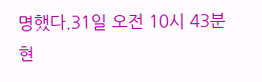명했다.31일 오전 10시 43분 현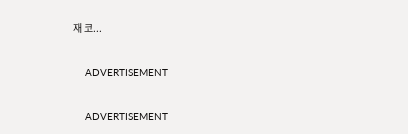재 코...

    ADVERTISEMENT

    ADVERTISEMENT